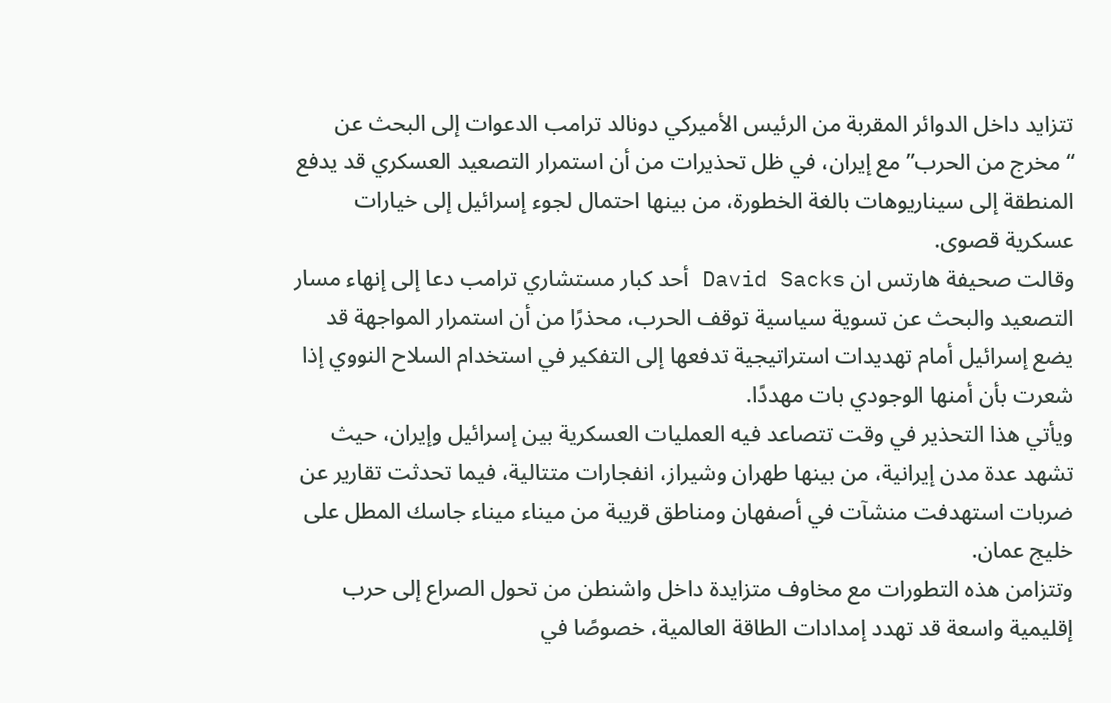تتزايد داخل الدوائر المقربة من الرئيس الأميركي دونالد ترامب الدعوات إلى البحث عن “مخرج من الحرب” مع إيران، في ظل تحذيرات من أن استمرار التصعيد العسكري قد يدفع المنطقة إلى سيناريوهات بالغة الخطورة، من بينها احتمال لجوء إسرائيل إلى خيارات عسكرية قصوى.
وقالت صحيفة هارتس ان David Sacks أحد كبار مستشاري ترامب دعا إلى إنهاء مسار التصعيد والبحث عن تسوية سياسية توقف الحرب، محذرًا من أن استمرار المواجهة قد يضع إسرائيل أمام تهديدات استراتيجية تدفعها إلى التفكير في استخدام السلاح النووي إذا شعرت بأن أمنها الوجودي بات مهددًا.
ويأتي هذا التحذير في وقت تتصاعد فيه العمليات العسكرية بين إسرائيل وإيران، حيث تشهد عدة مدن إيرانية، من بينها طهران وشيراز، انفجارات متتالية، فيما تحدثت تقارير عن ضربات استهدفت منشآت في أصفهان ومناطق قريبة من ميناء ميناء جاسك المطل على خليج عمان.
وتتزامن هذه التطورات مع مخاوف متزايدة داخل واشنطن من تحول الصراع إلى حرب إقليمية واسعة قد تهدد إمدادات الطاقة العالمية، خصوصًا في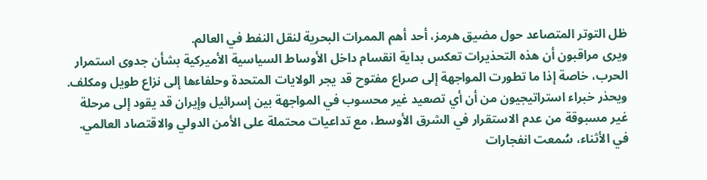ظل التوتر المتصاعد حول مضيق هرمز، أحد أهم الممرات البحرية لنقل النفط في العالم.
ويرى مراقبون أن هذه التحذيرات تعكس بداية انقسام داخل الأوساط السياسية الأميركية بشأن جدوى استمرار الحرب، خاصة إذا ما تطورت المواجهة إلى صراع مفتوح قد يجر الولايات المتحدة وحلفاءها إلى نزاع طويل ومكلف.
ويحذر خبراء استراتيجيون من أن أي تصعيد غير محسوب في المواجهة بين إسرائيل وإيران قد يقود إلى مرحلة غير مسبوقة من عدم الاستقرار في الشرق الأوسط، مع تداعيات محتملة على الأمن الدولي والاقتصاد العالمي.
في الأثناء، سُمعت انفجارات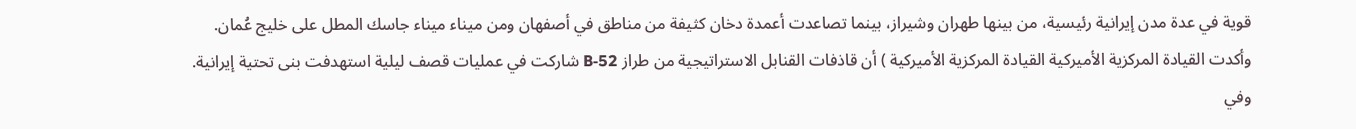قوية في عدة مدن إيرانية رئيسية، من بينها طهران وشيراز، بينما تصاعدت أعمدة دخان كثيفة من مناطق في أصفهان ومن ميناء ميناء جاسك المطل على خليج عُمان.
وأكدت القيادة المركزية الأميركية القيادة المركزية الأميركية ) أن قاذفات القنابل الاستراتيجية من طراز B‑52 شاركت في عمليات قصف ليلية استهدفت بنى تحتية إيرانية.
وفي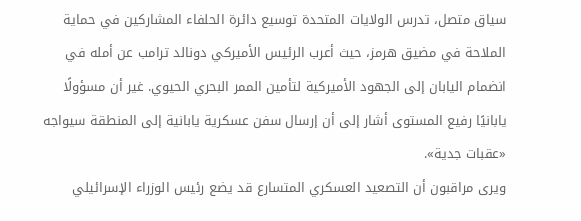سياق متصل، تدرس الولايات المتحدة توسيع دائرة الحلفاء المشاركين في حماية الملاحة في مضيق هرمز، حيث أعرب الرئيس الأميركي دونالد ترامب عن أمله في انضمام اليابان إلى الجهود الأميركية لتأمين الممر البحري الحيوي. غير أن مسؤولًا يابانيًا رفيع المستوى أشار إلى أن إرسال سفن عسكرية يابانية إلى المنطقة سيواجه «عقبات جدية».
ويرى مراقبون أن التصعيد العسكري المتسارع قد يضع رئيس الوزراء الإسرائيلي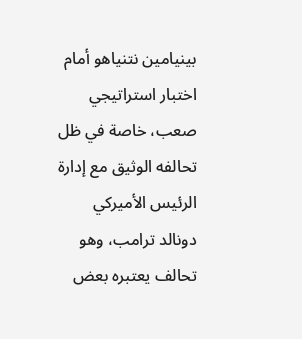بينيامين نتنياهو أمام اختبار استراتيجي صعب، خاصة في ظل تحالفه الوثيق مع إدارة الرئيس الأميركي دونالد ترامب، وهو تحالف يعتبره بعض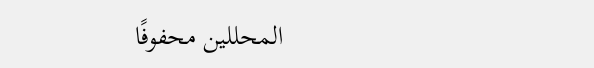المحللين محفوفًا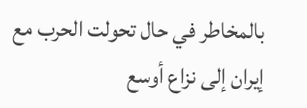بالمخاطر في حال تحولت الحرب مع إيران إلى نزاع أوسع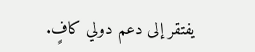يفتقر إلى دعم دولي كافٍ.